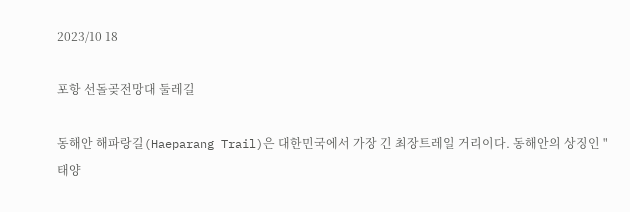2023/10 18

포항 선돌곶전망대 둘레길

동해안 해파랑길(Haeparang Trail)은 대한민국에서 가장 긴 최장트레일 거리이다. 동해안의 상징인 "태양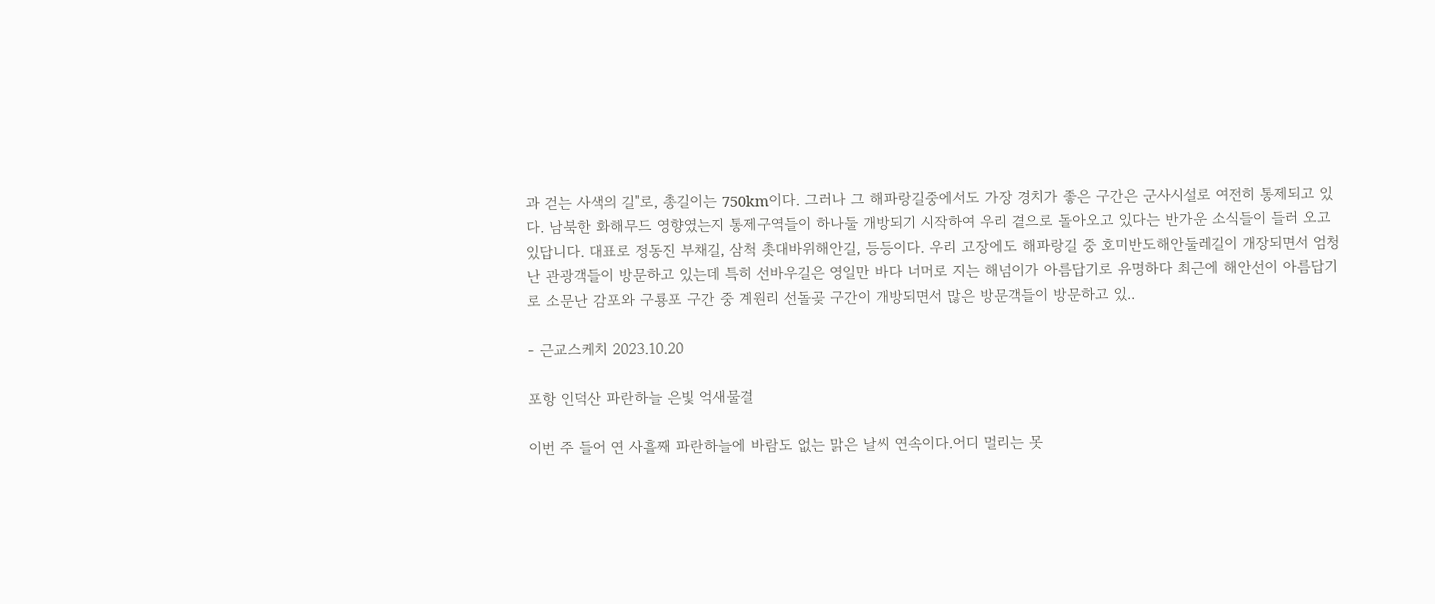과 걷는 사색의 길"로, 총길이는 750km이다. 그러나 그 해파랑길중에서도 가장 경치가 좋은 구간은 군사시설로 여전히 통제되고 있다. 남북한 화해무드 영향였는지 통제구역들이 하나둘 개방되기 시작하여 우리 곁으로 돌아오고 있다는 반가운 소식들이 들러 오고 있답니다. 대표로 정동진 부채길, 삼척 촛대바위해안길, 등등이다. 우리 고장에도 해파랑길 중 호미반도해안둘레길이 개장되면서 엄청난 관광객들이 방문하고 있는데 특히 선바우길은 영일만 바다 너머로 지는 해넘이가 아름답기로 유명하다 최근에 해안선이 아름답기로 소문난 감포와 구룡포 구간 중 계원리 선돌곶 구간이 개방되면서 많은 방문객들이 방문하고 있..

- 근교스케치 2023.10.20

포항 인덕산 파란하늘 은빛 억새물결

이번 주 들어 연 사흘째 파란하늘에 바람도 없는 맑은 날씨 연속이다.어디 멀리는 못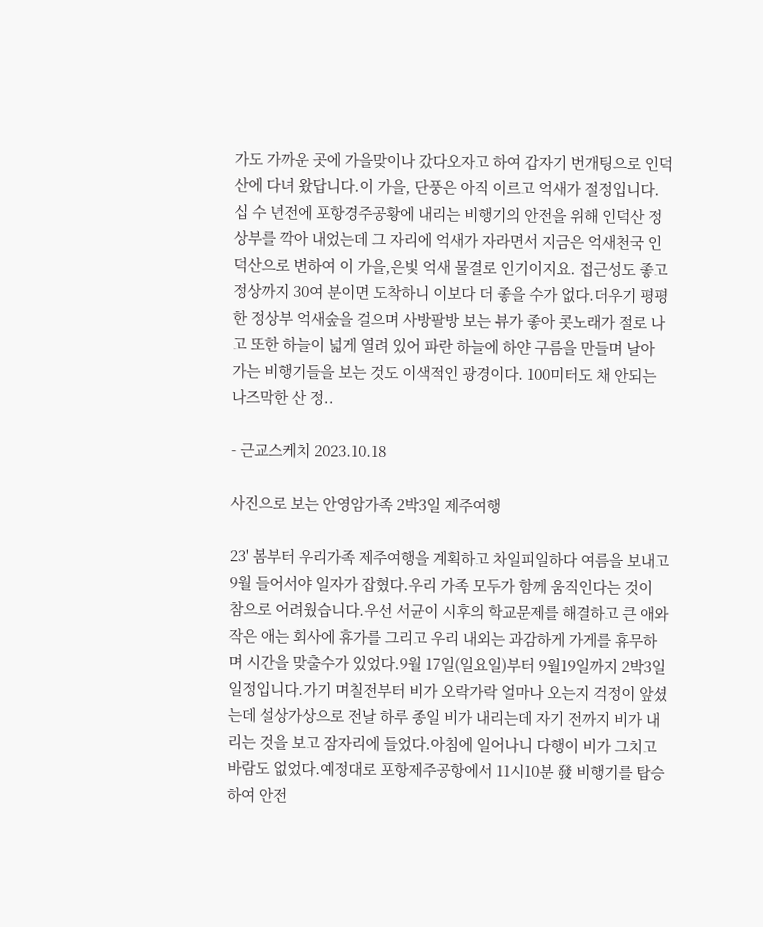가도 가까운 곳에 가을맞이나 갔다오자고 하여 갑자기 번개팅으로 인덕산에 다녀 왔답니다.이 가을, 단풍은 아직 이르고 억새가 절정입니다. 십 수 년전에 포항경주공황에 내리는 비행기의 안전을 위해 인덕산 정상부를 깍아 내었는데 그 자리에 억새가 자라면서 지금은 억새천국 인덕산으로 변하여 이 가을,은빛 억새 물결로 인기이지요. 접근성도 좋고 정상까지 30여 분이면 도착하니 이보다 더 좋을 수가 없다.더우기 평평한 정상부 억새숲을 걸으며 사방팔방 보는 뷰가 좋아 콧노래가 절로 나고 또한 하늘이 넓게 열려 있어 파란 하늘에 하얀 구름을 만들며 날아 가는 비행기들을 보는 것도 이색적인 광경이다. 100미터도 채 안되는 나즈막한 산 정..

- 근교스케치 2023.10.18

사진으로 보는 안영암가족 2박3일 제주여행

23' 봄부터 우리가족 제주여행을 계획하고 차일피일하다 여름을 보내고 9월 들어서야 일자가 잡혔다.우리 가족 모두가 함께 움직인다는 것이 참으로 어려웠습니다.우선 서균이 시후의 학교문제를 해결하고 큰 애와 작은 애는 회사에 휴가를 그리고 우리 내외는 과감하게 가게를 휴무하며 시간을 맞출수가 있었다.9월 17일(일요일)부터 9월19일까지 2박3일 일정입니다.가기 며칠전부터 비가 오락가락 얼마나 오는지 걱정이 앞셨는데 설상가상으로 전날 하루 종일 비가 내리는데 자기 전까지 비가 내리는 것을 보고 잠자리에 들었다.아침에 일어나니 다행이 비가 그치고 바람도 없었다.예정대로 포항제주공항에서 11시10분 發 비행기를 탑승하여 안전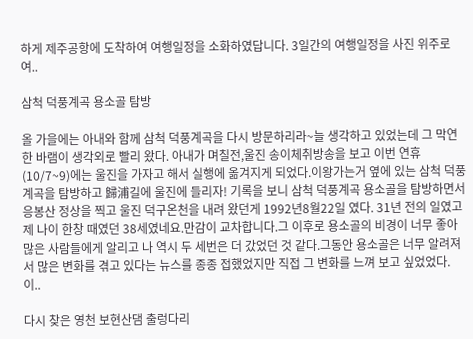하게 제주공항에 도착하여 여행일정을 소화하였답니다. 3일간의 여행일정을 사진 위주로 여..

삼척 덕풍계곡 용소골 탐방

올 가을에는 아내와 함께 삼척 덕풍계곡을 다시 방문하리라~늘 생각하고 있었는데 그 막연한 바램이 생각외로 빨리 왔다. 아내가 며칠전,울진 송이체취방송을 보고 이번 연휴(10/7~9)에는 울진을 가자고 해서 실행에 옮겨지게 되었다.이왕가는거 옆에 있는 삼척 덕풍계곡을 탐방하고 歸浦길에 울진에 들리자! 기록을 보니 삼척 덕풍계곡 용소골을 탐방하면서 응봉산 정상을 찍고 울진 덕구온천을 내려 왔던게 1992년8월22일 였다. 31년 전의 일였고 제 나이 한창 때였던 38세였네요.만감이 교차합니다.그 이후로 용소골의 비경이 너무 좋아 많은 사람들에게 알리고 나 역시 두 세번은 더 갔었던 것 같다.그동안 용소골은 너무 알려져서 많은 변화를 겪고 있다는 뉴스를 종종 접했었지만 직접 그 변화를 느껴 보고 싶었었다. 이..

다시 찾은 영천 보현산댐 출렁다리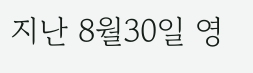지난 8월30일 영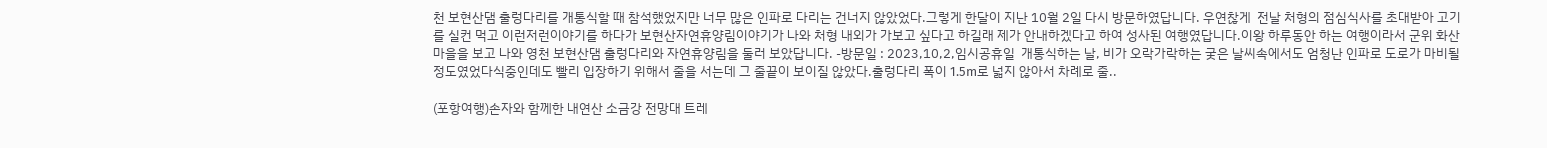천 보현산댐 출렁다리를 개통식할 때 참석했었지만 너무 많은 인파로 다리는 건너지 않았었다.그렇게 한달이 지난 10월 2일 다시 방문하였답니다. 우연찮게  전날 처형의 점심식사를 초대받아 고기를 실컨 먹고 이런저런이야기를 하다가 보현산자연휴양림이야기가 나와 처형 내외가 가보고 싶다고 하길래 제가 안내하겠다고 하여 성사된 여행였답니다.이왕 하루동안 하는 여행이라서 군위 화산마을을 보고 나와 영천 보현산댐 출렁다리와 자연휴양림을 둘러 보았답니다. -방문일 : 2023,10,2,임시공휴일  개통식하는 날, 비가 오락가락하는 궂은 날씨속에서도 엄청난 인파로 도로가 마비될 정도였었다식중인데도 빨리 입장하기 위해서 줄을 서는데 그 줄끝이 보이질 않았다.출렁다리 폭이 1.5m로 넓지 않아서 차례로 줄..

(포항여행)손자와 함께한 내연산 소금강 전망대 트레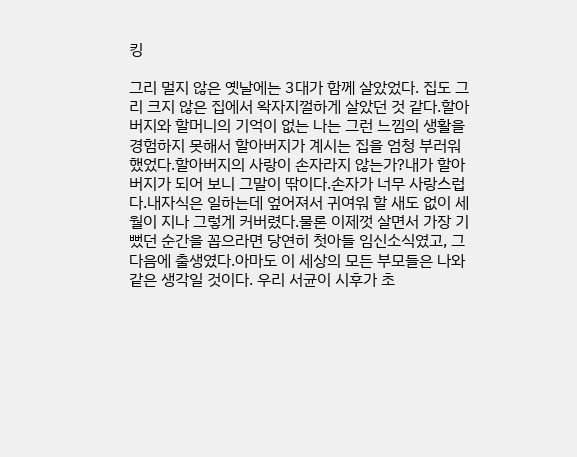킹

그리 멀지 않은 옛날에는 3대가 함께 살았었다. 집도 그리 크지 않은 집에서 왁자지껄하게 살았던 것 같다.할아버지와 할머니의 기억이 없는 나는 그런 느낌의 생활을 경험하지 못해서 할아버지가 계시는 집을 엄청 부러워했었다.할아버지의 사랑이 손자라지 않는가?내가 할아버지가 되어 보니 그말이 딲이다.손자가 너무 사랑스럽다.내자식은 일하는데 엎어져서 귀여워 할 새도 없이 세월이 지나 그렇게 커버렸다.물론 이제껏 살면서 가장 기뻤던 순간을 꼽으라면 당연히 첫아들 임신소식였고, 그 다음에 출생였다.아마도 이 세상의 모든 부모들은 나와 같은 생각일 것이다. 우리 서균이 시후가 초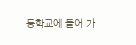등학교에 들어 가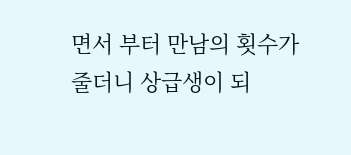면서 부터 만남의 횟수가 줄더니 상급생이 되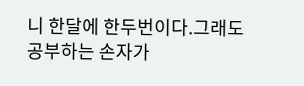니 한달에 한두번이다.그래도 공부하는 손자가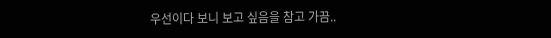우선이다 보니 보고 싶음을 참고 가끔..